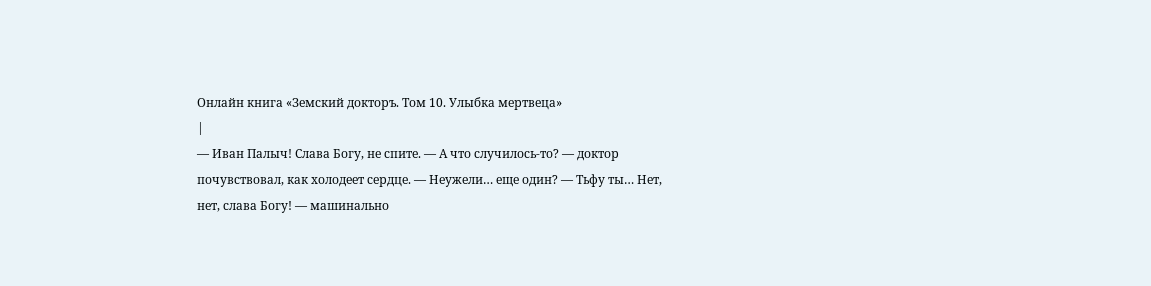Онлайн книга «Земский докторъ. Том 10. Улыбка мертвеца»
|
— Иван Палыч! Слава Богу, не спите. — А что случилось-то? — доктор почувствовал, как холодеет сердце. — Неужели… еще один? — Тьфу ты… Нет, нет, слава Богу! — машинально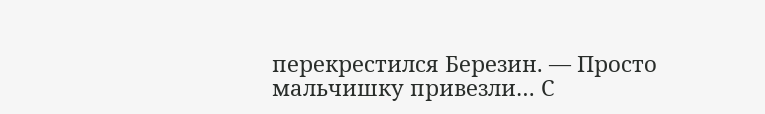перекрестился Березин. — Просто мальчишку привезли… С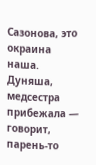Сазонова, это окраина наша. Дуняша, медсестра прибежала — говорит, парень-то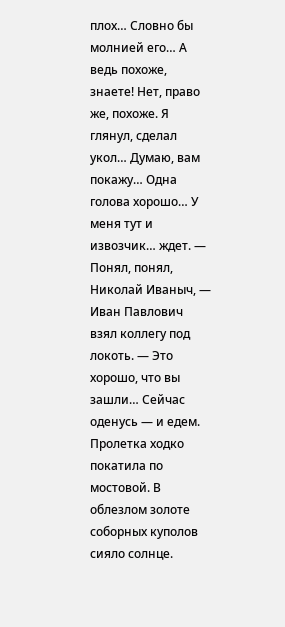плох… Словно бы молнией его… А ведь похоже, знаете! Нет, право же, похоже. Я глянул, сделал укол… Думаю, вам покажу… Одна голова хорошо… У меня тут и извозчик… ждет. — Понял, понял, Николай Иваныч, — Иван Павлович взял коллегу под локоть. — Это хорошо, что вы зашли… Сейчас оденусь — и едем. Пролетка ходко покатила по мостовой. В облезлом золоте соборных куполов сияло солнце.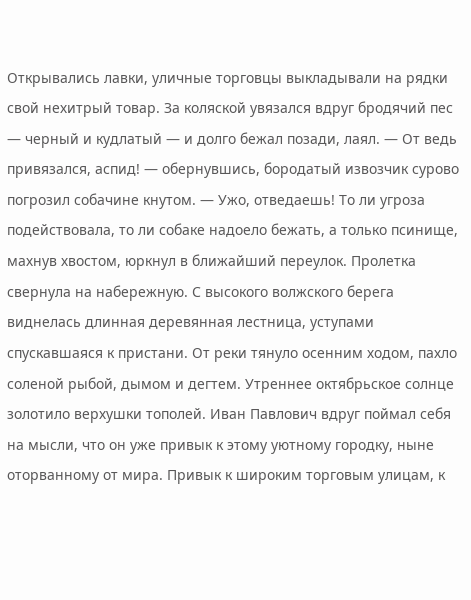Открывались лавки, уличные торговцы выкладывали на рядки свой нехитрый товар. За коляской увязался вдруг бродячий пес — черный и кудлатый — и долго бежал позади, лаял. — От ведь привязался, аспид! — обернувшись, бородатый извозчик сурово погрозил собачине кнутом. — Ужо, отведаешь! То ли угроза подействовала, то ли собаке надоело бежать, а только псинище, махнув хвостом, юркнул в ближайший переулок. Пролетка свернула на набережную. С высокого волжского берега виднелась длинная деревянная лестница, уступами спускавшаяся к пристани. От реки тянуло осенним ходом, пахло соленой рыбой, дымом и дегтем. Утреннее октябрьское солнце золотило верхушки тополей. Иван Павлович вдруг поймал себя на мысли, что он уже привык к этому уютному городку, ныне оторванному от мира. Привык к широким торговым улицам, к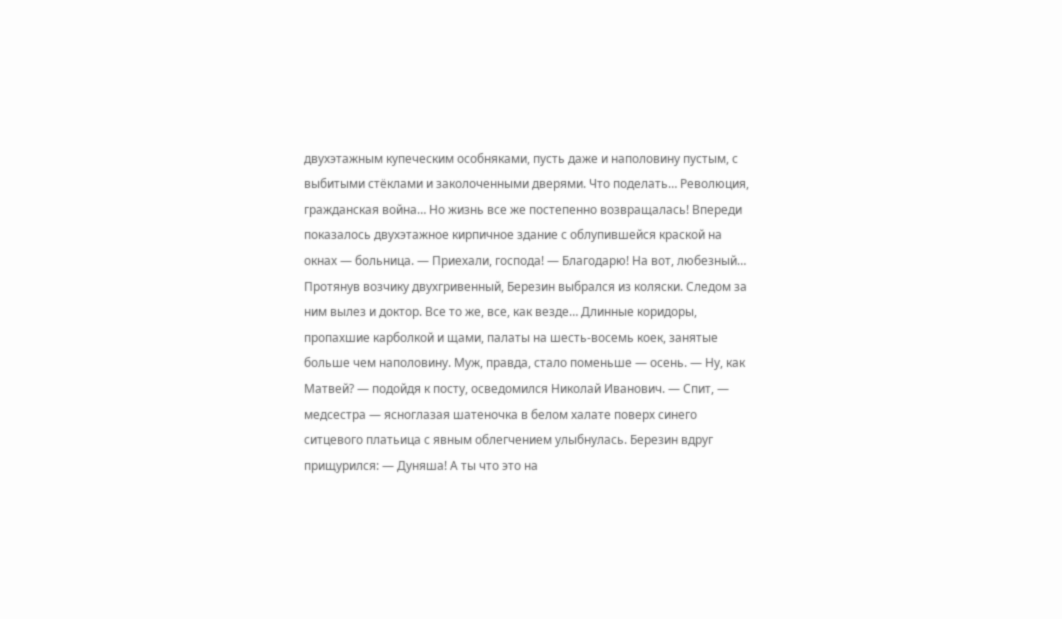двухэтажным купеческим особняками, пусть даже и наполовину пустым, с выбитыми стёклами и заколоченными дверями. Что поделать… Революция, гражданская война… Но жизнь все же постепенно возвращалась! Впереди показалось двухэтажное кирпичное здание с облупившейся краской на окнах — больница. — Приехали, господа! — Благодарю! На вот, любезный… Протянув возчику двухгривенный, Березин выбрался из коляски. Следом за ним вылез и доктор. Все то же, все, как везде… Длинные коридоры, пропахшие карболкой и щами, палаты на шесть-восемь коек, занятые больше чем наполовину. Муж, правда, стало поменьше — осень. — Ну, как Матвей? — подойдя к посту, осведомился Николай Иванович. — Спит, — медсестра — ясноглазая шатеночка в белом халате поверх синего ситцевого платьица с явным облегчением улыбнулась. Березин вдруг прищурился: — Дуняша! А ты что это на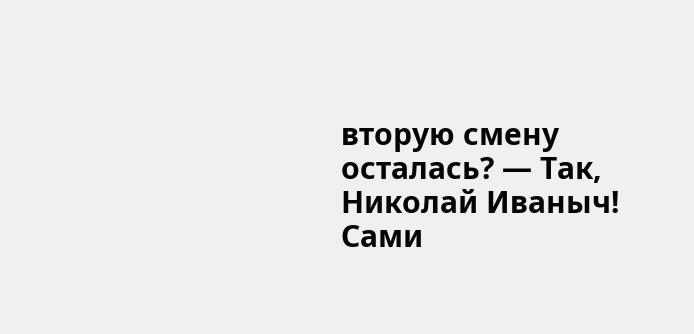вторую смену осталась? — Так, Николай Иваныч! Сами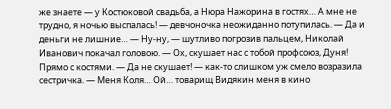же знаете — у Костюковой свадьба, а Нюра Нажорина в гостях… А мне не трудно, я ночью выспалась! — девчоночка неожиданно потупилась. — Да и деньги не лишние… — Ну-ну, — шутливо погрозив пальцем, Николай Иванович покачал головою. — Ох, скушает нас с тобой профсоюз, Дуня! Прямо с костями. — Да не скушает! — как-то слишком уж смело возразила сестричка. — Меня Коля… Ой… товарищ Видякин меня в кино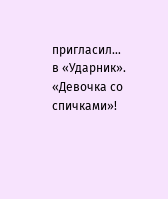пригласил… в «Ударник». «Девочка со спичками»!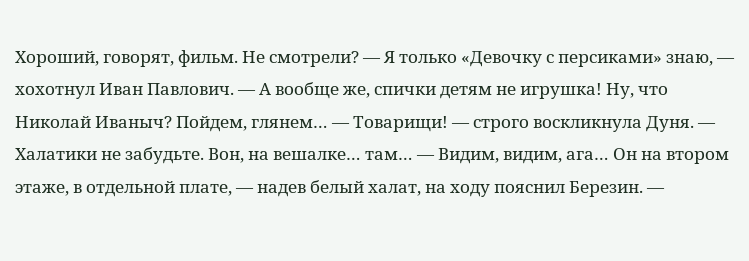Хороший, говорят, фильм. Не смотрели? — Я только «Девочку с персиками» знаю, — хохотнул Иван Павлович. — А вообще же, спички детям не игрушка! Ну, что Николай Иваныч? Пойдем, глянем… — Товарищи! — строго воскликнула Дуня. — Халатики не забудьте. Вон, на вешалке… там… — Видим, видим, ага… Он на втором этаже, в отдельной плате, — надев белый халат, на ходу пояснил Березин. —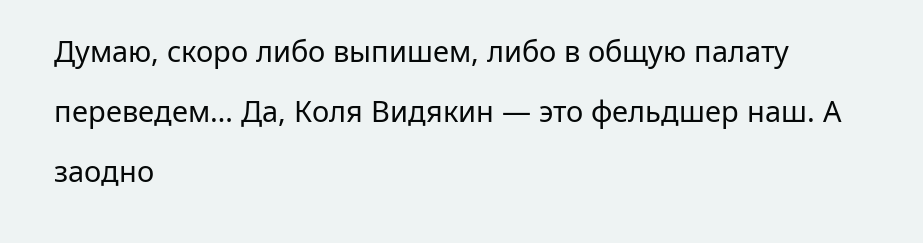Думаю, скоро либо выпишем, либо в общую палату переведем… Да, Коля Видякин — это фельдшер наш. А заодно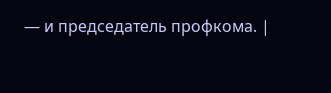— и председатель профкома. |